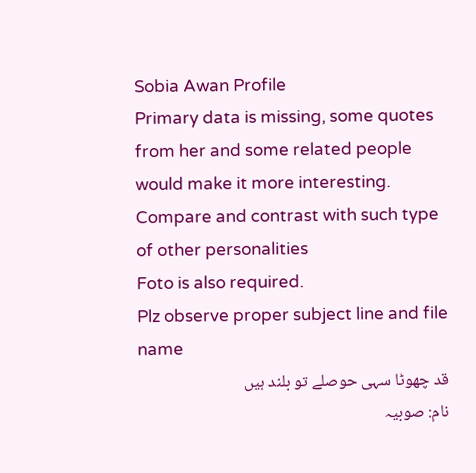Sobia Awan Profile
Primary data is missing, some quotes from her and some related people would make it more interesting. Compare and contrast with such type of other personalities
Foto is also required.
Plz observe proper subject line and file name
قد چھوٹا سہی حوصلے تو بلند ہیں
نام: صوبیہ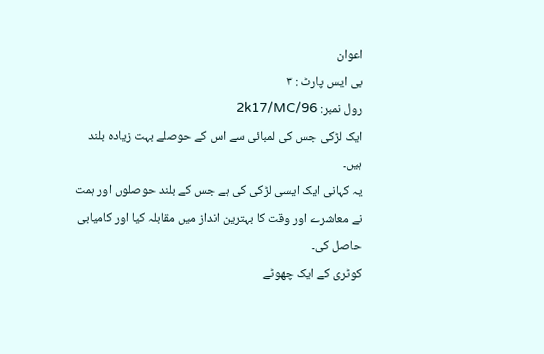اعوان
بی ایس پارٹ : ۳
رول نمبر: 2k17/MC/96
ایک لڑکی جس کی لمبائی سے اس کے حوصلے بہت زیادہ بلند ہیں۔
یہ کہانی ایک ایسی لڑکی کی ہے جس کے بلند حوصلوں اور ہمت نے معاشرے اور وقت کا بہترین انداز میں مقابلہ کیا اور کامیابی حاصل کی۔
کوٹری کے ایک چھوٹے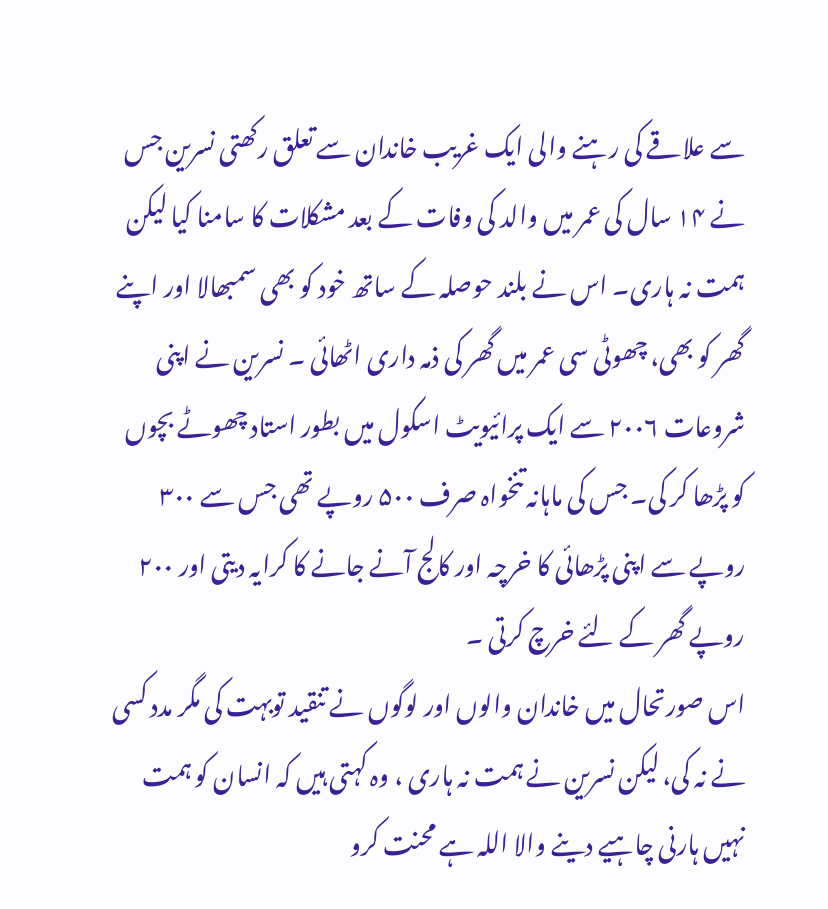سے علاقے کی رہنے والی ایک غریب خاندان سے تعلق رکھتی نسرین جس نے ۱۴ سال کی عمر میں والد کی وفات کے بعد مشکلات کا سامنا کیا لیکن ہمت نہ ہاری۔ اس نے بلند حوصلہ کے ساتھ خود کو بھی سمبھالا اور اپنے گھر کو بھی، چھوٹی سی عمر میں گھر کی ذمہ داری اٹھائی ۔ نسرین نے اپنی شروعات ۲۰۰۶ سے ایک پرائیویٹ اسکول میں بطور استاد چھوٹے بچوں کو پڑھا کر کی۔ جس کی ماہانہ تنخواہ صرف ۵۰۰ روپے تھی جس سے ۳۰۰ روپے سے اپنی پڑھائی کا خرچہ اور کالج آنے جانے کا کرایہ دیتی اور ۲۰۰ روپے گھر کے لئے خرچ کرتی ۔
اس صورتحال میں خاندان والوں اور لوگوں نے تنقید توبہت کی مگر مدد کسی نے نہ کی، لیکن نسرین نے ہمت نہ ہاری ، وہ کہتی ہیں کہ انسان کو ہمت نہیں ہارنی چاہیے دینے والا اللہ ہے محنت کرو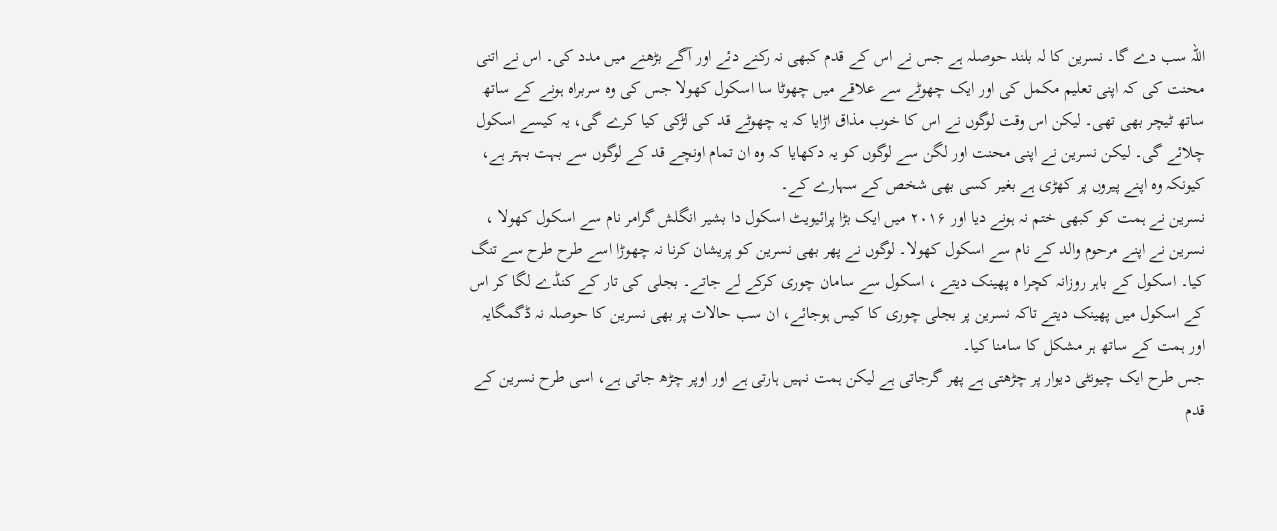اللہ سب دے گا۔ نسرین کا لہ بلند حوصلہ ہے جس نے اس کے قدم کبھی نہ رکنے دئے اور آگے بڑھنے میں مدد کی۔ اس نے اتنی محنت کی کہ اپنی تعلیم مکمل کی اور ایک چھوٹے سے علاقے میں چھوٹا سا اسکول کھولا جس کی وہ سربراہ ہونے کے ساتھ ساتھ ٹیچر بھی تھی۔ لیکن اس وقت لوگوں نے اس کا خوب مذاق اڑایا کہ یہ چھوٹے قد کی لڑکی کیا کرے گی، یہ کیسے اسکول چلائے گی۔ لیکن نسرین نے اپنی محنت اور لگن سے لوگوں کو یہ دکھایا کہ وہ ان تمام اونچے قد کے لوگوں سے بہت بہتر ہے، کیونکہ وہ اپنے پیروں پر کھڑی ہے بغیر کسی بھی شخص کے سہارے کے۔
نسرین نے ہمت کو کبھی ختم نہ ہونے دیا اور ۲۰۱۶ میں ایک بڑا پرائیویٹ اسکول دا بشیر انگلش گرامر نام سے اسکول کھولا ، نسرین نے اپنے مرحوم والد کے نام سے اسکول کھولا۔ لوگوں نے پھر بھی نسرین کو پریشان کرنا نہ چھوڑا اسے طرح طرح سے تنگ کیا۔ اسکول کے باہر روزانہ کچرا ہ پھینک دیتے ، اسکول سے سامان چوری کرکے لے جاتے۔ بجلی کی تار کے کنڈے لگا کر اس کے اسکول میں پھینک دیتے تاکہ نسرین پر بجلی چوری کا کیس ہوجائے، ان سب حالات پر بھی نسرین کا حوصلہ نہ ڈگمگایہ اور ہمت کے ساتھ ہر مشکل کا سامنا کیا۔
جس طرح ایک چیونٹی دیوار پر چڑھتی ہے پھر گرجاتی ہے لیکن ہمت نہیں ہارتی ہے اور اوپر چڑھ جاتی ہے، اسی طرح نسرین کے قدم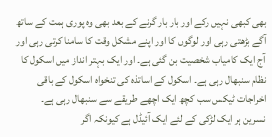بھی کبھی نہیں رکے اور بار بار گرنے کے بعد بھی وہ پوری ہمت کے ساتھ آگے بڑھتی رہی اور لوگوں کا اور اپنے مشکل وقت کا سامنا کرتی رہی اور آج ایک کامیاب شخصیت بن گئی ہے۔ اور ایک بہتر انداز میں اسکول کا نظام سنبھال رہی ہے۔ اسکول کے اساتذہ کی تنخواہ اسکول کے باقی اخراجات ٹیکس سب کچھ ایک اچھے طریقے سے سنبھال رہی ہے۔
نسرین ہر ایک لڑکی کے لئے ایک آئیڈل ہے کیونکہ اگر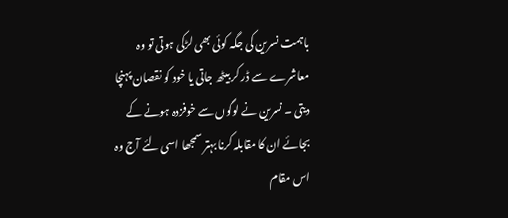باہمت نسرین کی جگہ کوئی بھی لڑکی ہوتی تو وہ معاشرے سے ڈر کر بیٹھ جاتی یا خود کو نقصان پہنچا دیتی ۔ نسرین نے لوگوں سے خوفزدہ ہونے کے بجائے ان کا مقابلہ کرنا بہتر سمجھا اسی لئے آج وہ اس مقام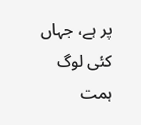پر ہے، جہاں کئی لوگ ہمت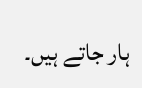ہار جاتے ہیں۔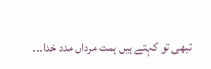تبھی تو کہتے ہیں ہمت مرداں مدد خدا۔۔۔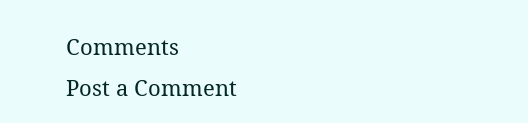Comments
Post a Comment